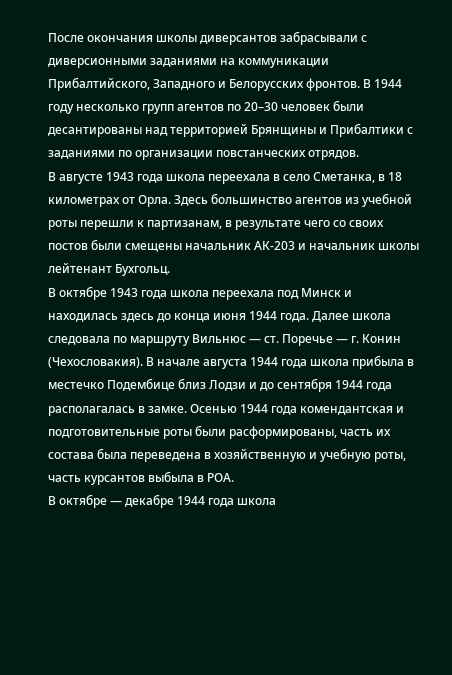После окончания школы диверсантов забрасывали с диверсионными заданиями на коммуникации Прибалтийского, Западного и Белорусских фронтов. В 1944 году несколько групп агентов по 20–30 человек были десантированы над территорией Брянщины и Прибалтики с заданиями по организации повстанческих отрядов.
В августе 1943 года школа переехала в село Сметанка, в 18 километрах от Орла. Здесь большинство агентов из учебной роты перешли к партизанам, в результате чего со своих постов были смещены начальник АК-203 и начальник школы лейтенант Бухгольц.
В октябре 1943 года школа переехала под Минск и находилась здесь до конца июня 1944 года. Далее школа следовала по маршруту Вильнюс — ст. Поречье — г. Конин (Чехословакия). В начале августа 1944 года школа прибыла в местечко Подембице близ Лодзи и до сентября 1944 года располагалась в замке. Осенью 1944 года комендантская и подготовительные роты были расформированы, часть их состава была переведена в хозяйственную и учебную роты, часть курсантов выбыла в РОА.
В октябре — декабре 1944 года школа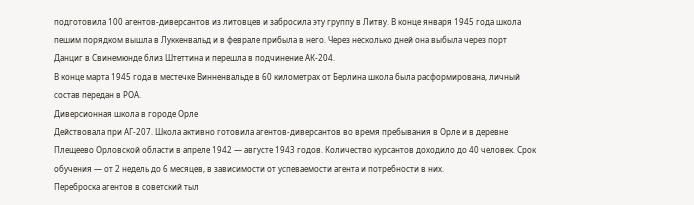подготовила 100 агентов-диверсантов из литовцев и забросила эту группу в Литву. В конце января 1945 года школа пешим порядком вышла в Луккенвальд и в феврале прибыла в него. Через несколько дней она выбыла через порт Данциг в Свинемюнде близ Штеттина и перешла в подчинение АК-204.
В конце марта 1945 года в местечке Винненвальде в 60 километрах от Берлина школа была расформирована, личный состав передан в РОА.
Диверсионная школа в городе Орле
Действовала при АГ-207. Школа активно готовила агентов-диверсантов во время пребывания в Орле и в деревне Плещеево Орловской области в апреле 1942 — августе 1943 годов. Количество курсантов доходило до 40 человек. Срок обучения — от 2 недель до 6 месяцев, в зависимости от успеваемости агента и потребности в них.
Переброска агентов в советский тыл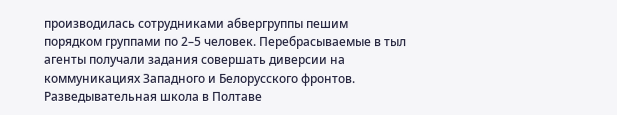производилась сотрудниками абвергруппы пешим порядком группами по 2–5 человек. Перебрасываемые в тыл агенты получали задания совершать диверсии на коммуникациях Западного и Белорусского фронтов.
Разведывательная школа в Полтаве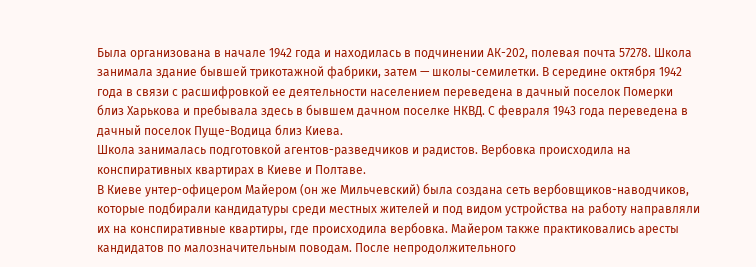Была организована в начале 1942 года и находилась в подчинении АК-202, полевая почта 57278. Школа занимала здание бывшей трикотажной фабрики, затем — школы-семилетки. В середине октября 1942 года в связи с расшифровкой ее деятельности населением переведена в дачный поселок Померки близ Харькова и пребывала здесь в бывшем дачном поселке НКВД. С февраля 1943 года переведена в дачный поселок Пуще-Водица близ Киева.
Школа занималась подготовкой агентов-разведчиков и радистов. Вербовка происходила на конспиративных квартирах в Киеве и Полтаве.
В Киеве унтер-офицером Майером (он же Мильчевский) была создана сеть вербовщиков-наводчиков, которые подбирали кандидатуры среди местных жителей и под видом устройства на работу направляли их на конспиративные квартиры, где происходила вербовка. Майером также практиковались аресты кандидатов по малозначительным поводам. После непродолжительного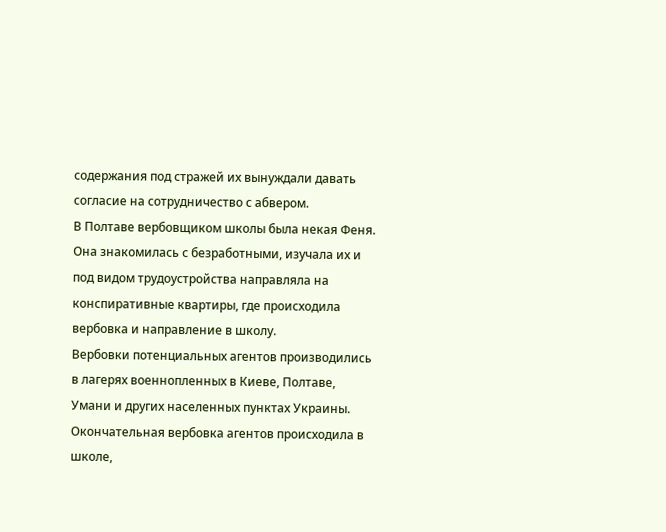содержания под стражей их вынуждали давать согласие на сотрудничество с абвером.
В Полтаве вербовщиком школы была некая Феня. Она знакомилась с безработными, изучала их и под видом трудоустройства направляла на конспиративные квартиры, где происходила вербовка и направление в школу.
Вербовки потенциальных агентов производились в лагерях военнопленных в Киеве, Полтаве, Умани и других населенных пунктах Украины. Окончательная вербовка агентов происходила в школе,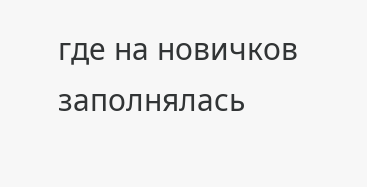где на новичков заполнялась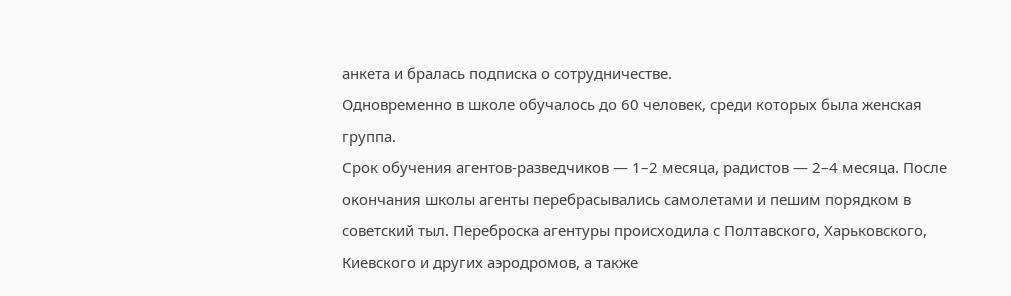анкета и бралась подписка о сотрудничестве.
Одновременно в школе обучалось до 60 человек, среди которых была женская группа.
Срок обучения агентов-разведчиков — 1–2 месяца, радистов — 2–4 месяца. После окончания школы агенты перебрасывались самолетами и пешим порядком в советский тыл. Переброска агентуры происходила с Полтавского, Харьковского, Киевского и других аэродромов, а также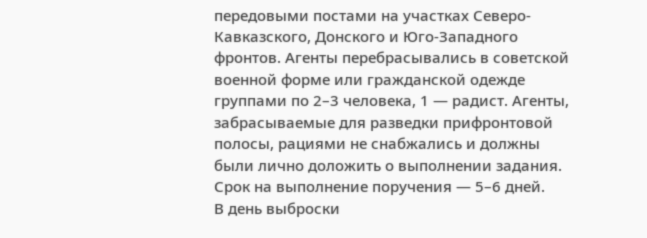передовыми постами на участках Северо-Кавказского, Донского и Юго-Западного фронтов. Агенты перебрасывались в советской военной форме или гражданской одежде группами по 2–3 человека, 1 — радист. Агенты, забрасываемые для разведки прифронтовой полосы, рациями не снабжались и должны были лично доложить о выполнении задания. Срок на выполнение поручения — 5–6 дней.
В день выброски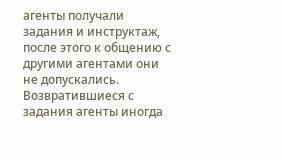агенты получали задания и инструктаж, после этого к общению с другими агентами они не допускались.
Возвратившиеся с задания агенты иногда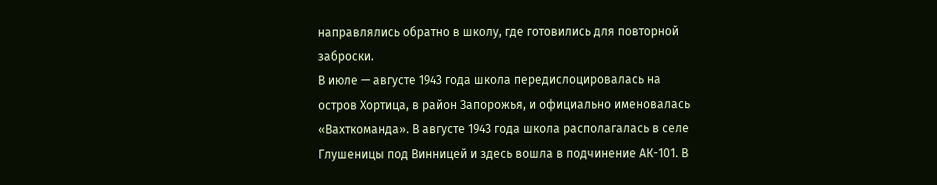направлялись обратно в школу, где готовились для повторной заброски.
В июле — августе 1943 года школа передислоцировалась на остров Хортица, в район Запорожья, и официально именовалась «Вахткоманда». В августе 1943 года школа располагалась в селе Глушеницы под Винницей и здесь вошла в подчинение АК-101. В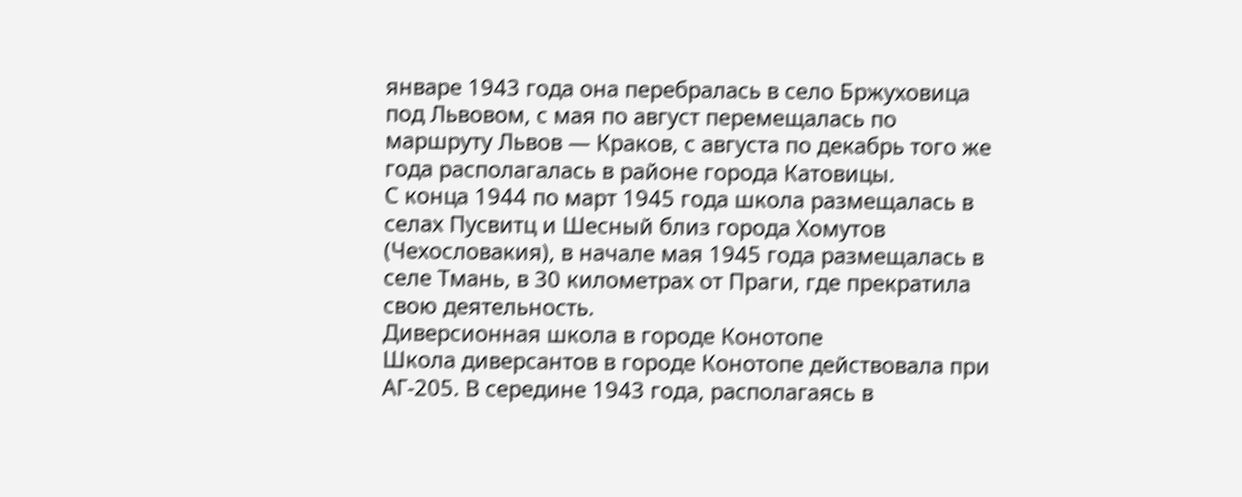январе 1943 года она перебралась в село Бржуховица под Львовом, с мая по август перемещалась по маршруту Львов — Краков, с августа по декабрь того же года располагалась в районе города Катовицы.
С конца 1944 по март 1945 года школа размещалась в селах Пусвитц и Шесный близ города Хомутов (Чехословакия), в начале мая 1945 года размещалась в селе Тмань, в 30 километрах от Праги, где прекратила свою деятельность.
Диверсионная школа в городе Конотопе
Школа диверсантов в городе Конотопе действовала при АГ-205. В середине 1943 года, располагаясь в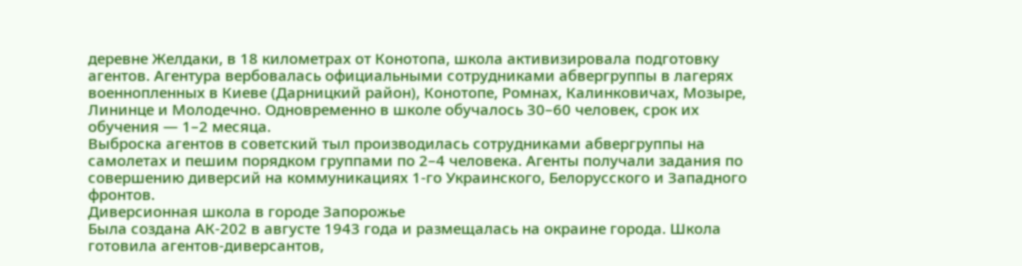деревне Желдаки, в 18 километрах от Конотопа, школа активизировала подготовку агентов. Агентура вербовалась официальными сотрудниками абвергруппы в лагерях военнопленных в Киеве (Дарницкий район), Конотопе, Ромнах, Калинковичах, Мозыре, Лининце и Молодечно. Одновременно в школе обучалось 30–60 человек, срок их обучения — 1–2 месяца.
Выброска агентов в советский тыл производилась сотрудниками абвергруппы на самолетах и пешим порядком группами по 2–4 человека. Агенты получали задания по совершению диверсий на коммуникациях 1-го Украинского, Белорусского и Западного фронтов.
Диверсионная школа в городе Запорожье
Была создана АК-202 в августе 1943 года и размещалась на окраине города. Школа готовила агентов-диверсантов,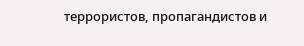террористов, пропагандистов и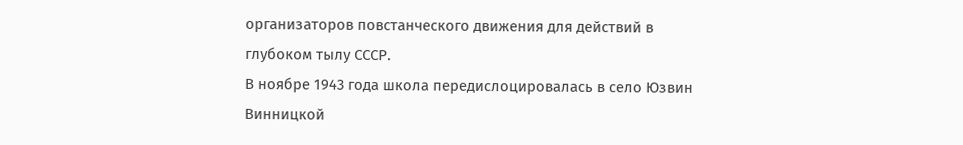организаторов повстанческого движения для действий в глубоком тылу СССР.
В ноябре 1943 года школа передислоцировалась в село Юзвин Винницкой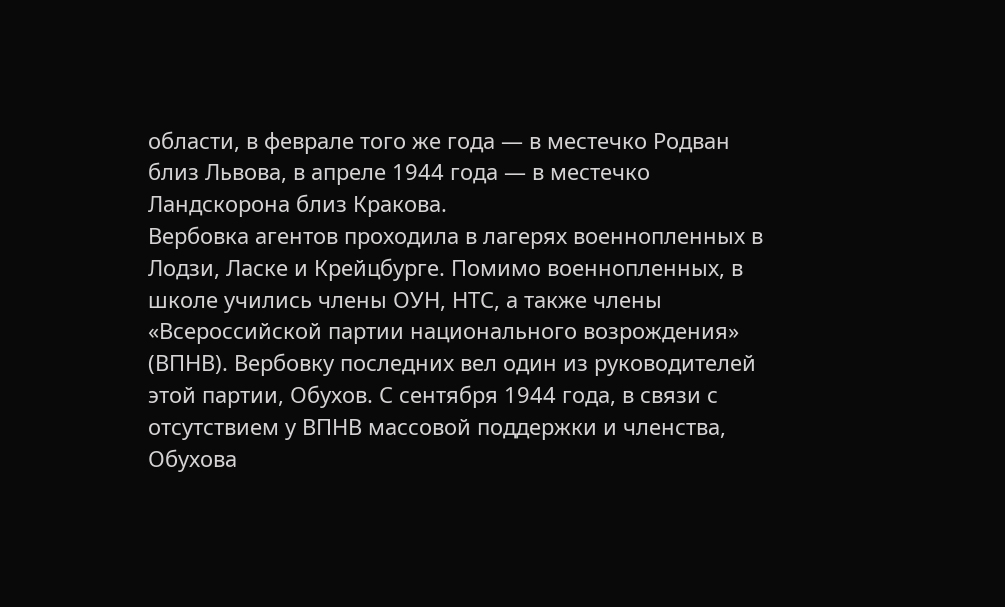области, в феврале того же года — в местечко Родван близ Львова, в апреле 1944 года — в местечко Ландскорона близ Кракова.
Вербовка агентов проходила в лагерях военнопленных в Лодзи, Ласке и Крейцбурге. Помимо военнопленных, в школе учились члены ОУН, НТС, а также члены «Всероссийской партии национального возрождения» (ВПНВ). Вербовку последних вел один из руководителей этой партии, Обухов. С сентября 1944 года, в связи с отсутствием у ВПНВ массовой поддержки и членства, Обухова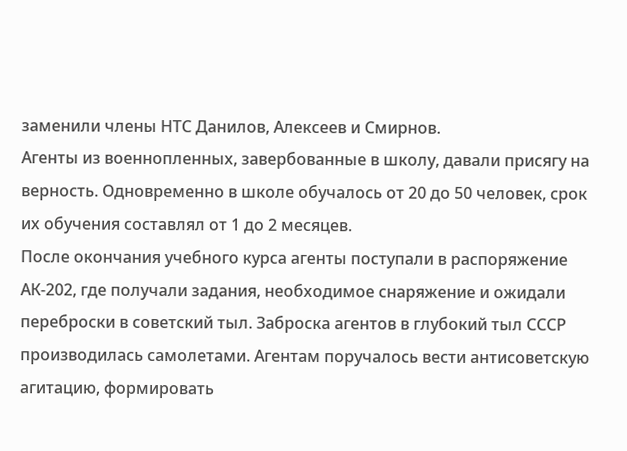заменили члены НТС Данилов, Алексеев и Смирнов.
Агенты из военнопленных, завербованные в школу, давали присягу на верность. Одновременно в школе обучалось от 20 до 50 человек, срок их обучения составлял от 1 до 2 месяцев.
После окончания учебного курса агенты поступали в распоряжение АК-202, где получали задания, необходимое снаряжение и ожидали переброски в советский тыл. Заброска агентов в глубокий тыл СССР производилась самолетами. Агентам поручалось вести антисоветскую агитацию, формировать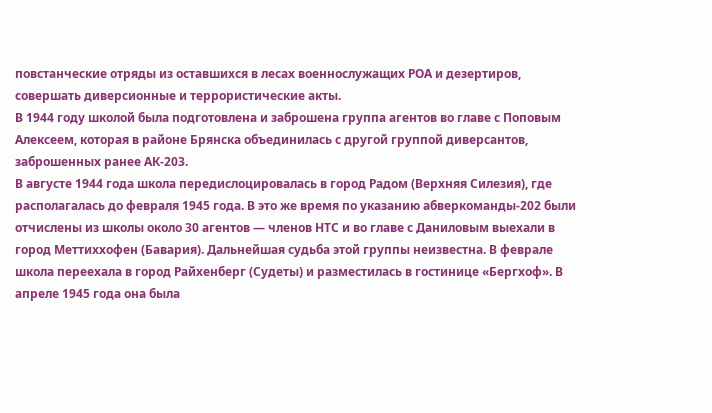повстанческие отряды из оставшихся в лесах военнослужащих РОА и дезертиров, совершать диверсионные и террористические акты.
В 1944 году школой была подготовлена и заброшена группа агентов во главе с Поповым Алексеем, которая в районе Брянска объединилась с другой группой диверсантов, заброшенных ранее АК-203.
В августе 1944 года школа передислоцировалась в город Радом (Верхняя Силезия), где располагалась до февраля 1945 года. В это же время по указанию абверкоманды-202 были отчислены из школы около 30 агентов — членов НТС и во главе с Даниловым выехали в город Меттиххофен (Бавария). Дальнейшая судьба этой группы неизвестна. В феврале школа переехала в город Райхенберг (Судеты) и разместилась в гостинице «Бергхоф». В апреле 1945 года она была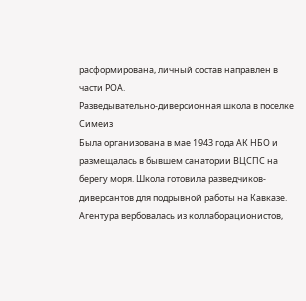расформирована, личный состав направлен в части РОА.
Разведывательно-диверсионная школа в поселке Симеиз
Была организована в мае 1943 года АК НБО и размещалась в бывшем санатории ВЦСПС на берегу моря. Школа готовила разведчиков-диверсантов для подрывной работы на Кавказе. Агентура вербовалась из коллаборационистов,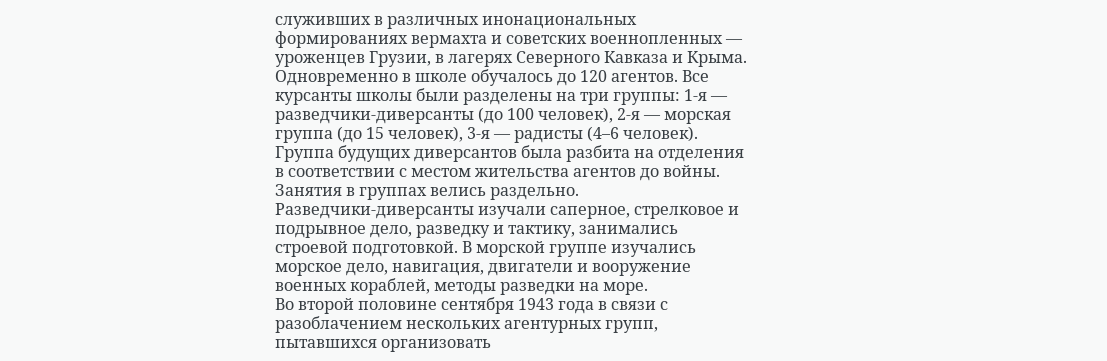служивших в различных инонациональных формированиях вермахта и советских военнопленных — уроженцев Грузии, в лагерях Северного Кавказа и Крыма. Одновременно в школе обучалось до 120 агентов. Все курсанты школы были разделены на три группы: 1-я — разведчики-диверсанты (до 100 человек), 2-я — морская группа (до 15 человек), 3-я — радисты (4–6 человек). Группа будущих диверсантов была разбита на отделения в соответствии с местом жительства агентов до войны. Занятия в группах велись раздельно.
Разведчики-диверсанты изучали саперное, стрелковое и подрывное дело, разведку и тактику, занимались строевой подготовкой. В морской группе изучались морское дело, навигация, двигатели и вооружение военных кораблей, методы разведки на море.
Во второй половине сентября 1943 года в связи с разоблачением нескольких агентурных групп, пытавшихся организовать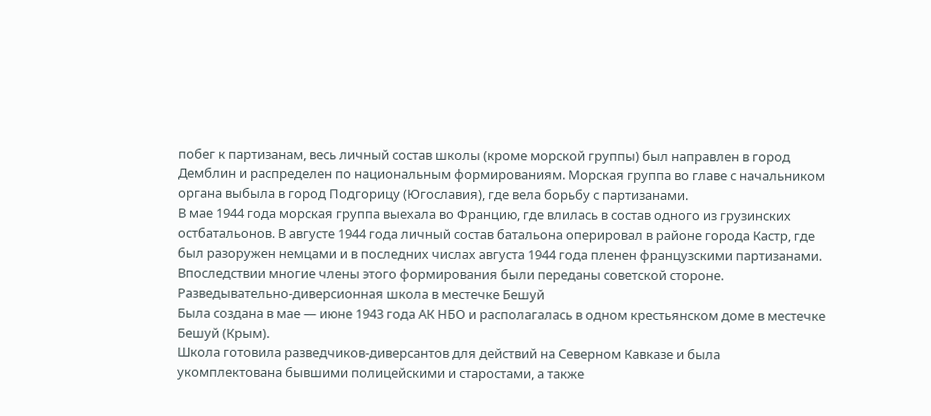побег к партизанам, весь личный состав школы (кроме морской группы) был направлен в город Демблин и распределен по национальным формированиям. Морская группа во главе с начальником органа выбыла в город Подгорицу (Югославия), где вела борьбу с партизанами.
В мае 1944 года морская группа выехала во Францию, где влилась в состав одного из грузинских остбатальонов. В августе 1944 года личный состав батальона оперировал в районе города Кастр, где был разоружен немцами и в последних числах августа 1944 года пленен французскими партизанами. Впоследствии многие члены этого формирования были переданы советской стороне.
Разведывательно-диверсионная школа в местечке Бешуй
Была создана в мае — июне 1943 года АК НБО и располагалась в одном крестьянском доме в местечке Бешуй (Крым).
Школа готовила разведчиков-диверсантов для действий на Северном Кавказе и была укомплектована бывшими полицейскими и старостами, а также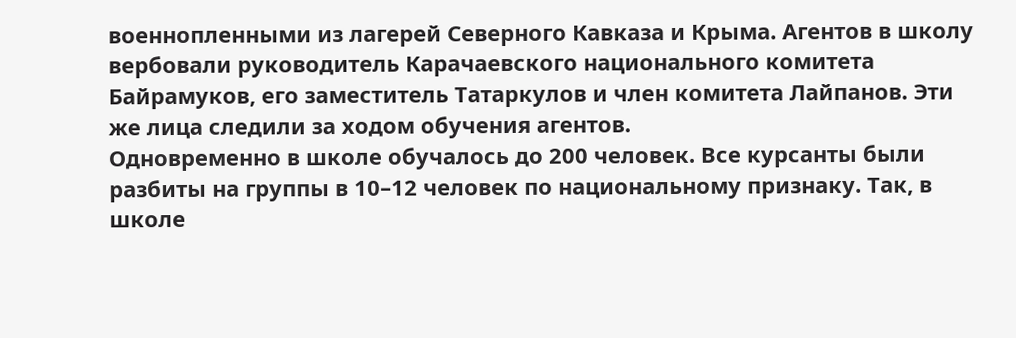военнопленными из лагерей Северного Кавказа и Крыма. Агентов в школу вербовали руководитель Карачаевского национального комитета Байрамуков, его заместитель Татаркулов и член комитета Лайпанов. Эти же лица следили за ходом обучения агентов.
Одновременно в школе обучалось до 200 человек. Все курсанты были разбиты на группы в 10–12 человек по национальному признаку. Так, в школе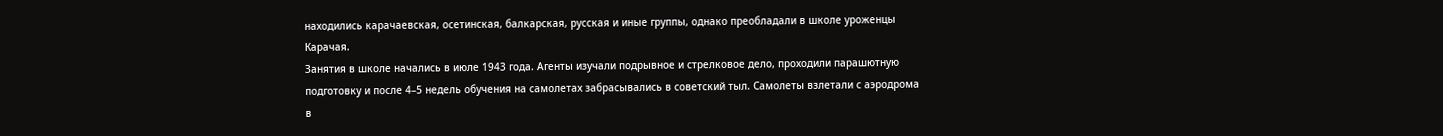находились карачаевская, осетинская, балкарская, русская и иные группы, однако преобладали в школе уроженцы Карачая.
Занятия в школе начались в июле 1943 года. Агенты изучали подрывное и стрелковое дело, проходили парашютную подготовку и после 4–5 недель обучения на самолетах забрасывались в советский тыл. Самолеты взлетали с аэродрома в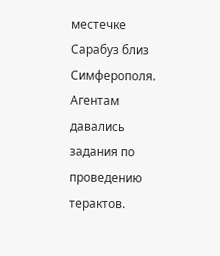местечке Сарабуз близ Симферополя. Агентам давались задания по проведению терактов.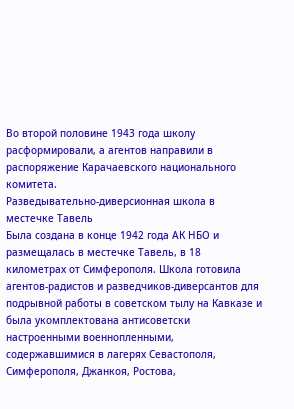Во второй половине 1943 года школу расформировали, а агентов направили в распоряжение Карачаевского национального комитета.
Разведывательно-диверсионная школа в местечке Тавель
Была создана в конце 1942 года АК НБО и размещалась в местечке Тавель, в 18 километрах от Симферополя. Школа готовила агентов-радистов и разведчиков-диверсантов для подрывной работы в советском тылу на Кавказе и была укомплектована антисоветски настроенными военнопленными, содержавшимися в лагерях Севастополя, Симферополя, Джанкоя, Ростова,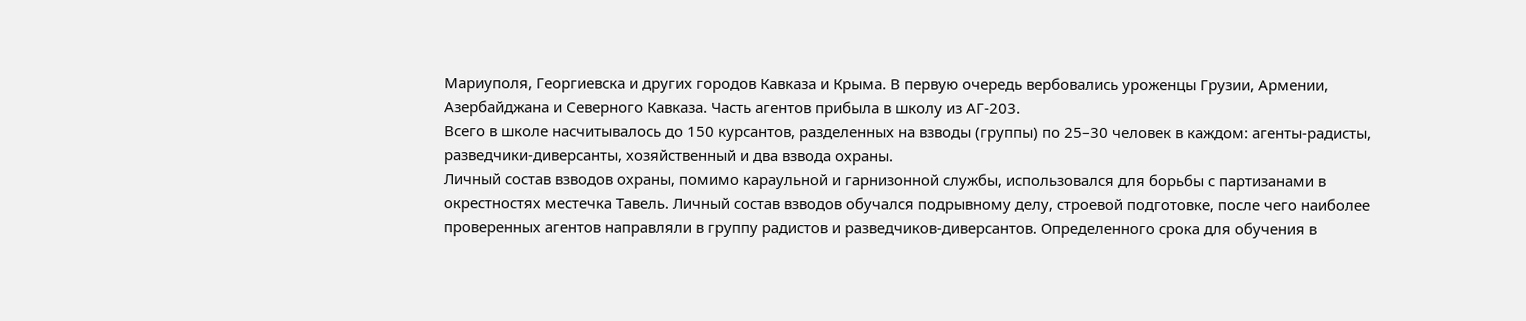Мариуполя, Георгиевска и других городов Кавказа и Крыма. В первую очередь вербовались уроженцы Грузии, Армении, Азербайджана и Северного Кавказа. Часть агентов прибыла в школу из АГ-203.
Всего в школе насчитывалось до 150 курсантов, разделенных на взводы (группы) по 25–30 человек в каждом: агенты-радисты, разведчики-диверсанты, хозяйственный и два взвода охраны.
Личный состав взводов охраны, помимо караульной и гарнизонной службы, использовался для борьбы с партизанами в окрестностях местечка Тавель. Личный состав взводов обучался подрывному делу, строевой подготовке, после чего наиболее проверенных агентов направляли в группу радистов и разведчиков-диверсантов. Определенного срока для обучения в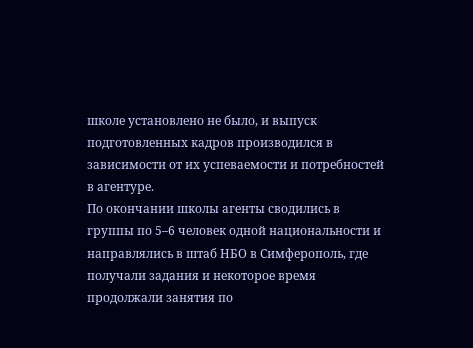школе установлено не было, и выпуск подготовленных кадров производился в зависимости от их успеваемости и потребностей в агентуре.
По окончании школы агенты сводились в группы по 5–6 человек одной национальности и направлялись в штаб НБО в Симферополь, где получали задания и некоторое время продолжали занятия по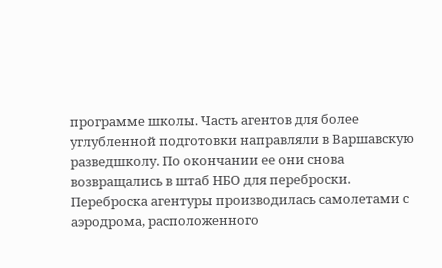программе школы. Часть агентов для более углубленной подготовки направляли в Варшавскую разведшколу. По окончании ее они снова возвращались в штаб НБО для переброски. Переброска агентуры производилась самолетами с аэродрома, расположенного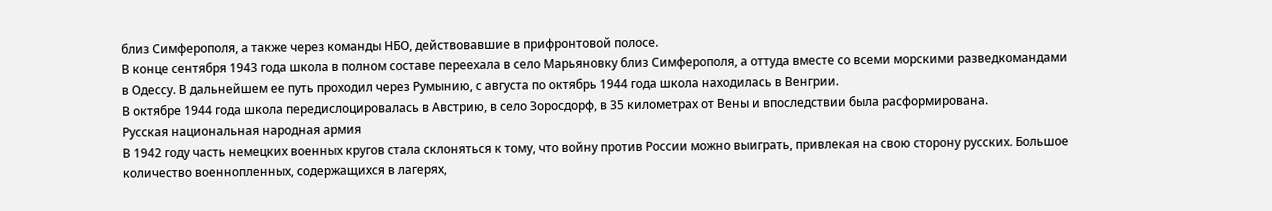близ Симферополя, а также через команды НБО, действовавшие в прифронтовой полосе.
В конце сентября 1943 года школа в полном составе переехала в село Марьяновку близ Симферополя, а оттуда вместе со всеми морскими разведкомандами в Одессу. В дальнейшем ее путь проходил через Румынию, с августа по октябрь 1944 года школа находилась в Венгрии.
В октябре 1944 года школа передислоцировалась в Австрию, в село Зоросдорф, в 35 километрах от Вены и впоследствии была расформирована.
Русская национальная народная армия
В 1942 году часть немецких военных кругов стала склоняться к тому, что войну против России можно выиграть, привлекая на свою сторону русских. Большое количество военнопленных, содержащихся в лагерях,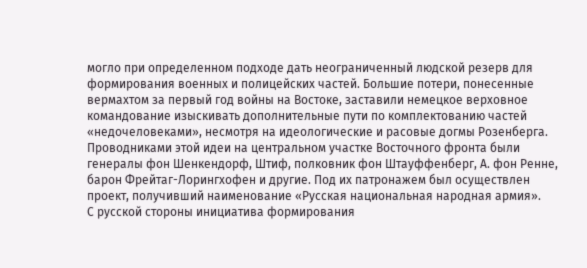могло при определенном подходе дать неограниченный людской резерв для формирования военных и полицейских частей. Большие потери, понесенные вермахтом за первый год войны на Востоке, заставили немецкое верховное командование изыскивать дополнительные пути по комплектованию частей «недочеловеками», несмотря на идеологические и расовые догмы Розенберга. Проводниками этой идеи на центральном участке Восточного фронта были генералы фон Шенкендорф, Штиф, полковник фон Штауффенберг, А. фон Ренне, барон Фрейтаг-Лорингхофен и другие. Под их патронажем был осуществлен проект, получивший наименование «Русская национальная народная армия».
С русской стороны инициатива формирования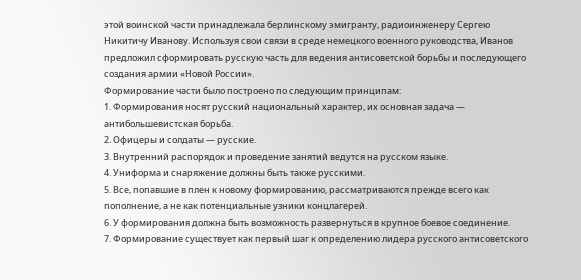этой воинской части принадлежала берлинскому эмигранту, радиоинженеру Сергею Никитичу Иванову. Используя свои связи в среде немецкого военного руководства, Иванов предложил сформировать русскую часть для ведения антисоветской борьбы и последующего создания армии «Новой России».
Формирование части было построено по следующим принципам:
1. Формирования носят русский национальный характер, их основная задача — антибольшевистская борьба.
2. Офицеры и солдаты — русские.
3. Внутренний распорядок и проведение занятий ведутся на русском языке.
4. Униформа и снаряжение должны быть также русскими.
5. Все, попавшие в плен к новому формированию, рассматриваются прежде всего как пополнение, а не как потенциальные узники концлагерей.
6. У формирования должна быть возможность развернуться в крупное боевое соединение.
7. Формирование существует как первый шаг к определению лидера русского антисоветского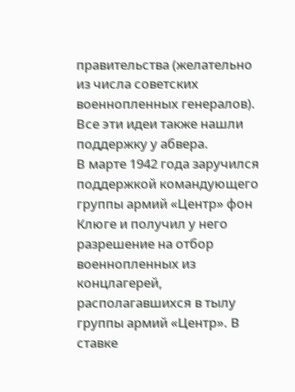правительства (желательно из числа советских военнопленных генералов).
Все эти идеи также нашли поддержку у абвера.
В марте 1942 года заручился поддержкой командующего группы армий «Центр» фон Клюге и получил у него разрешение на отбор военнопленных из концлагерей, располагавшихся в тылу группы армий «Центр». В ставке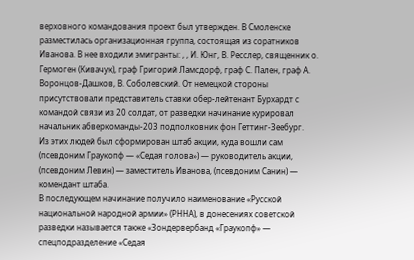верховного командования проект был утвержден. В Смоленске разместилась организационная группа, состоящая из соратников Иванова. В нее входили эмигранты: , , И. Юнг, В. Ресслер, священник о. Гермоген (Кивачук), граф Григорий Ламсдорф, граф С. Пален, граф А. Воронцов-Дашков, В. Соболевский. От немецкой стороны присутствовали представитель ставки обер-лейтенант Бурхардт с командой связи из 20 солдат, от разведки начинание курировал начальник абверкоманды-203 подполковник фон Геттинг-Зеебург.
Из этих людей был сформирован штаб акции, куда вошли сам (псевдоним Граукопф — «Седая голова») — руководитель акции, (псевдоним Левин) — заместитель Иванова, (псевдоним Санин) — комендант штаба.
В последующем начинание получило наименование «Русской национальной народной армии» (РННА), в донесениях советской разведки называется также «Зондервербанд «Граукопф» — спецподразделение «Седая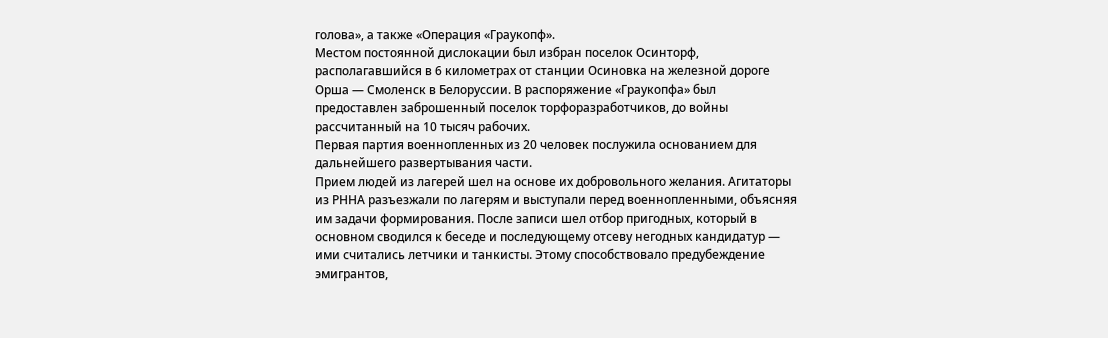голова», а также «Операция «Граукопф».
Местом постоянной дислокации был избран поселок Осинторф, располагавшийся в 6 километрах от станции Осиновка на железной дороге Орша — Смоленск в Белоруссии. В распоряжение «Граукопфа» был предоставлен заброшенный поселок торфоразработчиков, до войны рассчитанный на 10 тысяч рабочих.
Первая партия военнопленных из 20 человек послужила основанием для дальнейшего развертывания части.
Прием людей из лагерей шел на основе их добровольного желания. Агитаторы из РННА разъезжали по лагерям и выступали перед военнопленными, объясняя им задачи формирования. После записи шел отбор пригодных, который в основном сводился к беседе и последующему отсеву негодных кандидатур — ими считались летчики и танкисты. Этому способствовало предубеждение эмигрантов,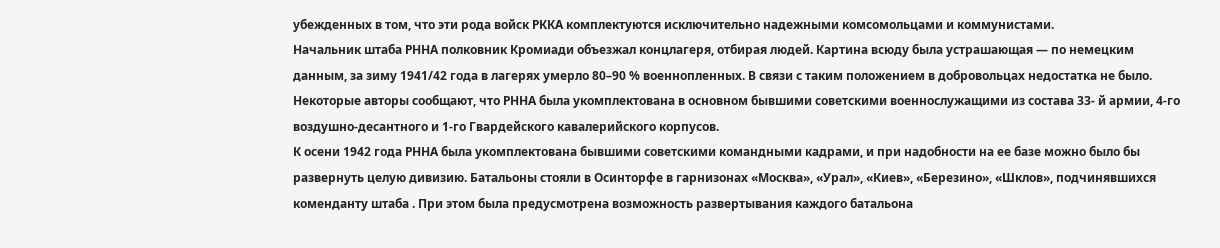убежденных в том, что эти рода войск РККА комплектуются исключительно надежными комсомольцами и коммунистами.
Начальник штаба РННА полковник Кромиади объезжал концлагеря, отбирая людей. Картина всюду была устрашающая — по немецким данным, за зиму 1941/42 года в лагерях умерло 80–90 % военнопленных. В связи с таким положением в добровольцах недостатка не было. Некоторые авторы сообщают, что РННА была укомплектована в основном бывшими советскими военнослужащими из состава 33- й армии, 4-го воздушно-десантного и 1-го Гвардейского кавалерийского корпусов.
К осени 1942 года РННА была укомплектована бывшими советскими командными кадрами, и при надобности на ее базе можно было бы развернуть целую дивизию. Батальоны стояли в Осинторфе в гарнизонах «Москва», «Урал», «Киев», «Березино», «Шклов», подчинявшихся коменданту штаба . При этом была предусмотрена возможность развертывания каждого батальона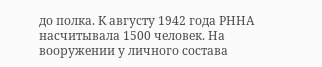до полка. К августу 1942 года РННА насчитывала 1500 человек. На вооружении у личного состава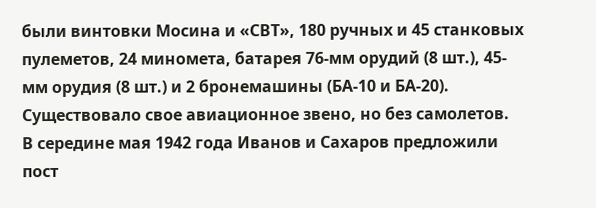были винтовки Мосина и «СВТ», 180 ручных и 45 станковых пулеметов, 24 миномета, батарея 76-мм орудий (8 шт.), 45-мм орудия (8 шт.) и 2 бронемашины (БА-10 и БА-20). Существовало свое авиационное звено, но без самолетов.
В середине мая 1942 года Иванов и Сахаров предложили пост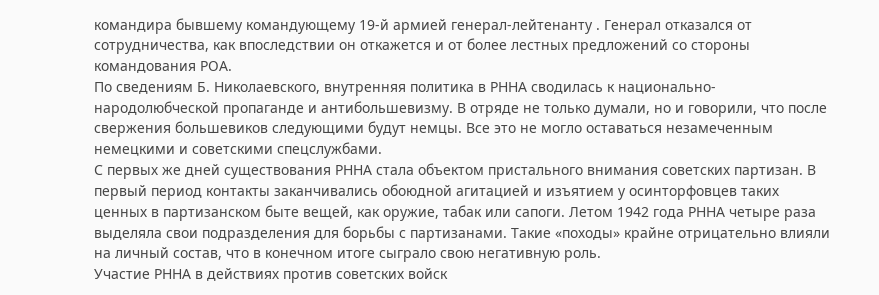командира бывшему командующему 19-й армией генерал-лейтенанту . Генерал отказался от сотрудничества, как впоследствии он откажется и от более лестных предложений со стороны командования РОА.
По сведениям Б. Николаевского, внутренняя политика в РННА сводилась к национально-народолюбческой пропаганде и антибольшевизму. В отряде не только думали, но и говорили, что после свержения большевиков следующими будут немцы. Все это не могло оставаться незамеченным немецкими и советскими спецслужбами.
С первых же дней существования РННА стала объектом пристального внимания советских партизан. В первый период контакты заканчивались обоюдной агитацией и изъятием у осинторфовцев таких ценных в партизанском быте вещей, как оружие, табак или сапоги. Летом 1942 года РННА четыре раза выделяла свои подразделения для борьбы с партизанами. Такие «походы» крайне отрицательно влияли на личный состав, что в конечном итоге сыграло свою негативную роль.
Участие РННА в действиях против советских войск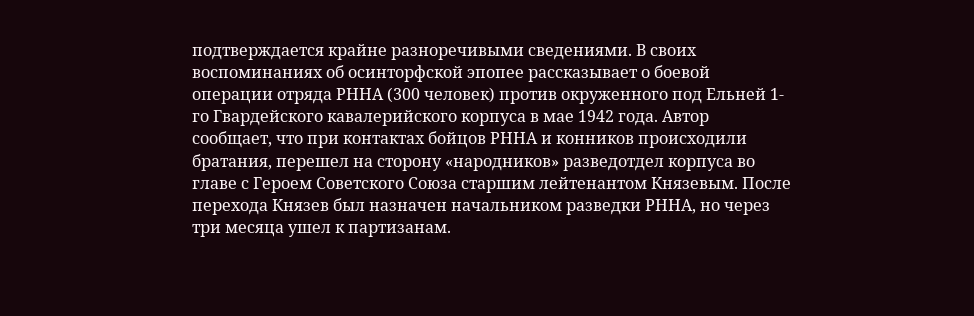подтверждается крайне разноречивыми сведениями. В своих воспоминаниях об осинторфской эпопее рассказывает о боевой операции отряда РННА (300 человек) против окруженного под Ельней 1-го Гвардейского кавалерийского корпуса в мае 1942 года. Автор сообщает, что при контактах бойцов РННА и конников происходили братания, перешел на сторону «народников» разведотдел корпуса во главе с Героем Советского Союза старшим лейтенантом Князевым. После перехода Князев был назначен начальником разведки РННА, но через три месяца ушел к партизанам.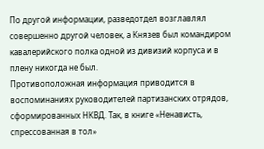По другой информации, разведотдел возглавлял совершенно другой человек, а Князев был командиром кавалерийского полка одной из дивизий корпуса и в плену никогда не был.
Противоположная информация приводится в воспоминаниях руководителей партизанских отрядов, сформированных НКВД. Так, в книге «Ненависть, спрессованная в тол»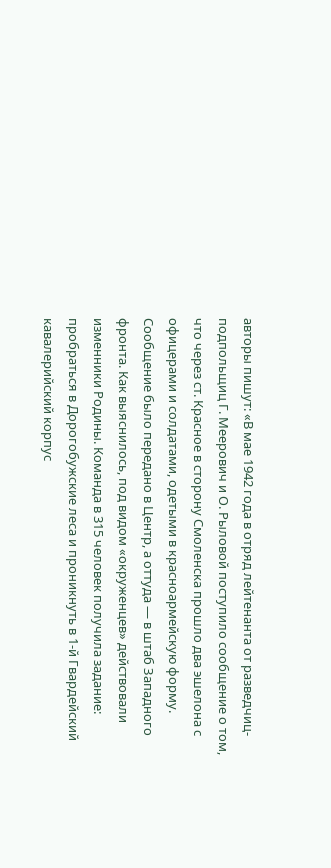авторы пишут: «В мае 1942 года в отряд лейтенанта от разведчиц-подпольщиц Г. Меерович и О. Рыловой поступило сообщение о том, что через ст. Красное в сторону Смоленска прошло два эшелона с офицерами и солдатами, одетыми в красноармейскую форму. Сообщение было передано в Центр, а оттуда — в штаб Западного фронта. Как выяснилось, под видом «окруженцев» действовали изменники Родины. Команда в 315 человек получила задание: пробраться в Дорогобужские леса и проникнуть в 1-й Гвардейский кавалерийский корпус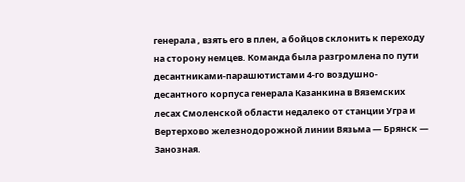генерала , взять его в плен, а бойцов склонить к переходу на сторону немцев. Команда была разгромлена по пути десантниками-парашютистами 4-го воздушно-десантного корпуса генерала Казанкина в Вяземских лесах Смоленской области недалеко от станции Угра и Вертерхово железнодорожной линии Вязьма — Брянск — Занозная.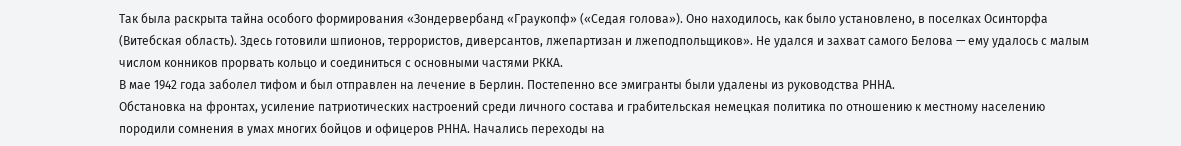Так была раскрыта тайна особого формирования «Зондервербанд «Граукопф» («Седая голова»). Оно находилось, как было установлено, в поселках Осинторфа (Витебская область). Здесь готовили шпионов, террористов, диверсантов, лжепартизан и лжеподпольщиков». Не удался и захват самого Белова — ему удалось с малым числом конников прорвать кольцо и соединиться с основными частями РККА.
В мае 1942 года заболел тифом и был отправлен на лечение в Берлин. Постепенно все эмигранты были удалены из руководства РННА.
Обстановка на фронтах, усиление патриотических настроений среди личного состава и грабительская немецкая политика по отношению к местному населению породили сомнения в умах многих бойцов и офицеров РННА. Начались переходы на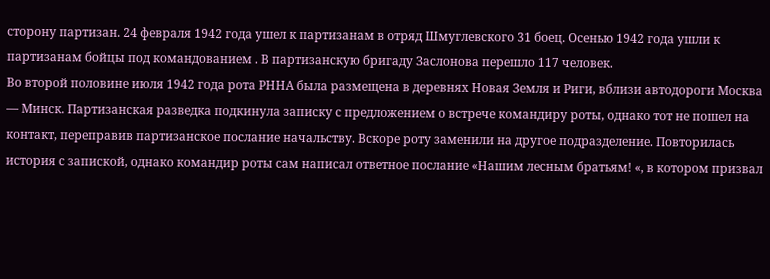сторону партизан. 24 февраля 1942 года ушел к партизанам в отряд Шмуглевского 31 боец. Осенью 1942 года ушли к партизанам бойцы под командованием . В партизанскую бригаду Заслонова перешло 117 человек.
Во второй половине июля 1942 года рота РННА была размещена в деревнях Новая Земля и Риги, вблизи автодороги Москва — Минск. Партизанская разведка подкинула записку с предложением о встрече командиру роты, однако тот не пошел на контакт, переправив партизанское послание начальству. Вскоре роту заменили на другое подразделение. Повторилась история с запиской, однако командир роты сам написал ответное послание «Нашим лесным братьям! «, в котором призвал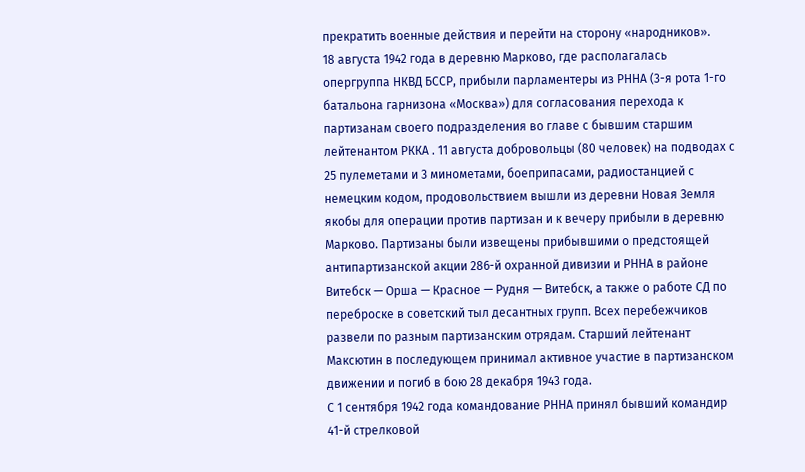прекратить военные действия и перейти на сторону «народников».
18 августа 1942 года в деревню Марково, где располагалась опергруппа НКВД БССР, прибыли парламентеры из РННА (3-я рота 1-го батальона гарнизона «Москва») для согласования перехода к партизанам своего подразделения во главе с бывшим старшим лейтенантом РККА . 11 августа добровольцы (80 человек) на подводах с 25 пулеметами и 3 минометами, боеприпасами, радиостанцией с немецким кодом, продовольствием вышли из деревни Новая Земля якобы для операции против партизан и к вечеру прибыли в деревню Марково. Партизаны были извещены прибывшими о предстоящей антипартизанской акции 286-й охранной дивизии и РННА в районе Витебск — Орша — Красное — Рудня — Витебск, а также о работе СД по переброске в советский тыл десантных групп. Всех перебежчиков развели по разным партизанским отрядам. Старший лейтенант Максютин в последующем принимал активное участие в партизанском движении и погиб в бою 28 декабря 1943 года.
С 1 сентября 1942 года командование РННА принял бывший командир 41-й стрелковой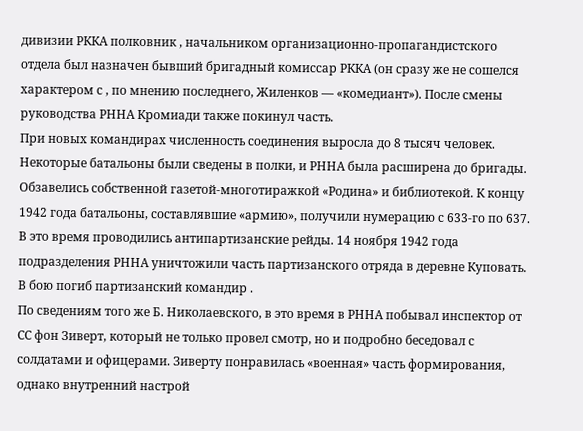дивизии РККА полковник , начальником организационно-пропагандистского отдела был назначен бывший бригадный комиссар РККА (он сразу же не сошелся характером с , по мнению последнего, Жиленков — «комедиант»). После смены руководства РННА Кромиади также покинул часть.
При новых командирах численность соединения выросла до 8 тысяч человек. Некоторые батальоны были сведены в полки, и РННА была расширена до бригады. Обзавелись собственной газетой-многотиражкой «Родина» и библиотекой. К концу 1942 года батальоны, составлявшие «армию», получили нумерацию с 633-го по 637.
В это время проводились антипартизанские рейды. 14 ноября 1942 года подразделения РННА уничтожили часть партизанского отряда в деревне Куповать. В бою погиб партизанский командир .
По сведениям того же Б. Николаевского, в это время в РННА побывал инспектор от СС фон Зиверт, который не только провел смотр, но и подробно беседовал с солдатами и офицерами. Зиверту понравилась «военная» часть формирования, однако внутренний настрой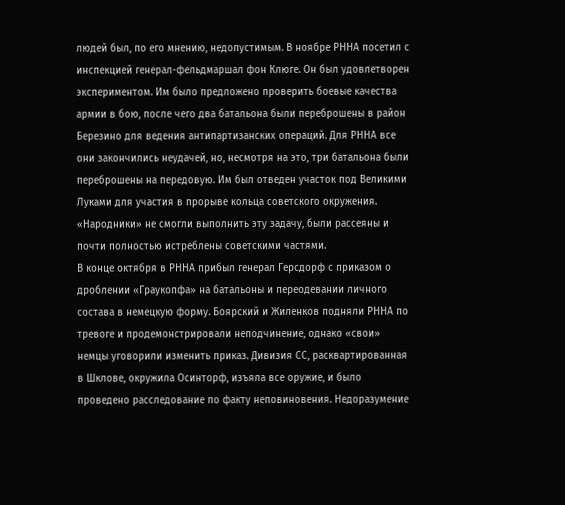людей был, по его мнению, недопустимым. В ноябре РННА посетил с инспекцией генерал-фельдмаршал фон Клюге. Он был удовлетворен экспериментом. Им было предложено проверить боевые качества армии в бою, после чего два батальона были переброшены в район Березино для ведения антипартизанских операций. Для РННА все они закончились неудачей, но, несмотря на это, три батальона были переброшены на передовую. Им был отведен участок под Великими Луками для участия в прорыве кольца советского окружения. «Народники» не смогли выполнить эту задачу, были рассеяны и почти полностью истреблены советскими частями.
В конце октября в РННА прибыл генерал Герсдорф с приказом о дроблении «Граукопфа» на батальоны и переодевании личного состава в немецкую форму. Боярский и Жиленков подняли РННА по тревоге и продемонстрировали неподчинение, однако «свои» немцы уговорили изменить приказ. Дивизия СС, расквартированная в Шклове, окружила Осинторф, изъяла все оружие, и было проведено расследование по факту неповиновения. Недоразумение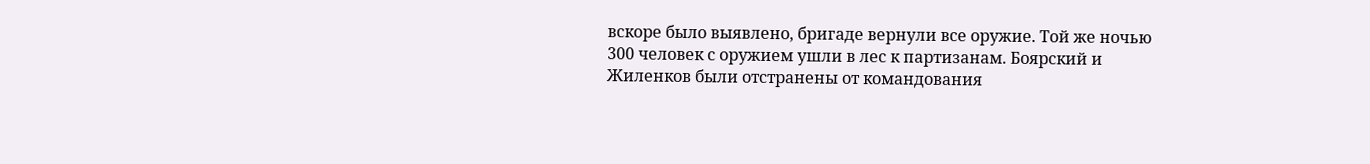вскоре было выявлено, бригаде вернули все оружие. Той же ночью 300 человек с оружием ушли в лес к партизанам. Боярский и Жиленков были отстранены от командования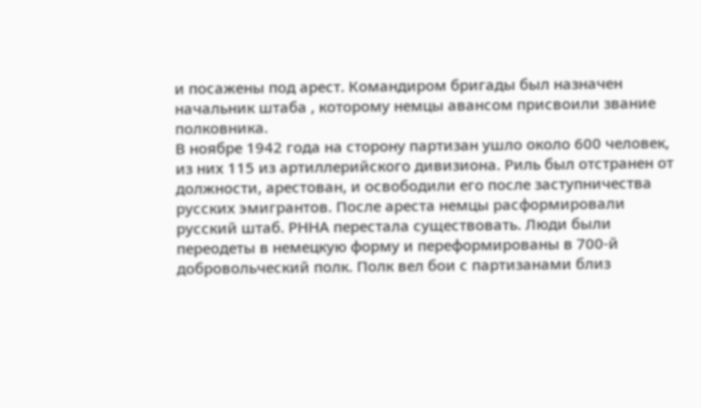и посажены под арест. Командиром бригады был назначен начальник штаба , которому немцы авансом присвоили звание полковника.
В ноябре 1942 года на сторону партизан ушло около 600 человек, из них 115 из артиллерийского дивизиона. Риль был отстранен от должности, арестован, и освободили его после заступничества русских эмигрантов. После ареста немцы расформировали русский штаб. РННА перестала существовать. Люди были переодеты в немецкую форму и переформированы в 700-й добровольческий полк. Полк вел бои с партизанами близ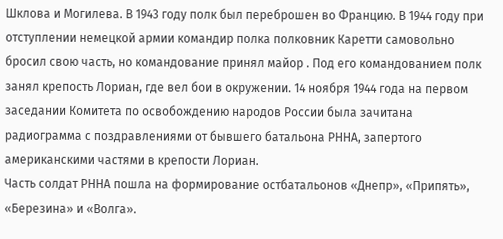Шклова и Могилева. В 1943 году полк был переброшен во Францию. В 1944 году при отступлении немецкой армии командир полка полковник Каретти самовольно бросил свою часть, но командование принял майор . Под его командованием полк занял крепость Лориан, где вел бои в окружении. 14 ноября 1944 года на первом заседании Комитета по освобождению народов России была зачитана радиограмма с поздравлениями от бывшего батальона РННА, запертого американскими частями в крепости Лориан.
Часть солдат РННА пошла на формирование остбатальонов «Днепр», «Припять», «Березина» и «Волга».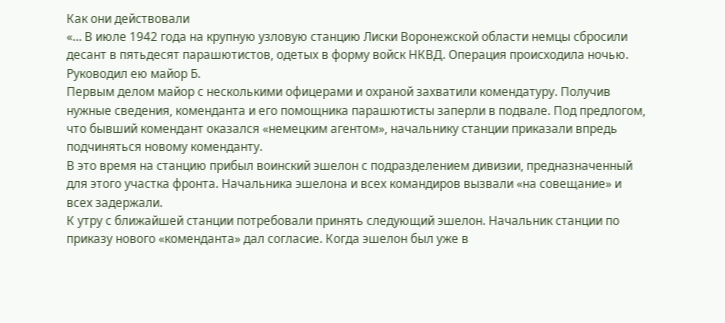Как они действовали
«… В июле 1942 года на крупную узловую станцию Лиски Воронежской области немцы сбросили десант в пятьдесят парашютистов, одетых в форму войск НКВД. Операция происходила ночью. Руководил ею майор Б.
Первым делом майор с несколькими офицерами и охраной захватили комендатуру. Получив нужные сведения, коменданта и его помощника парашютисты заперли в подвале. Под предлогом, что бывший комендант оказался «немецким агентом», начальнику станции приказали впредь подчиняться новому коменданту.
В это время на станцию прибыл воинский эшелон с подразделением дивизии, предназначенный для этого участка фронта. Начальника эшелона и всех командиров вызвали «на совещание» и всех задержали.
К утру с ближайшей станции потребовали принять следующий эшелон. Начальник станции по приказу нового «коменданта» дал согласие. Когда эшелон был уже в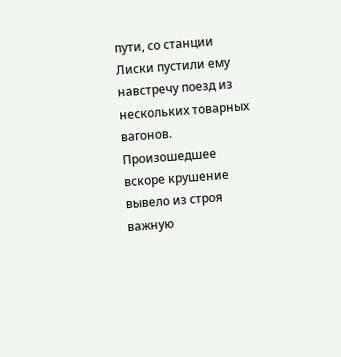пути, со станции Лиски пустили ему навстречу поезд из нескольких товарных вагонов. Произошедшее вскоре крушение вывело из строя важную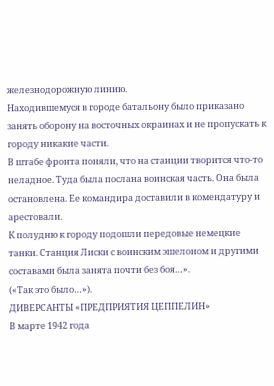железнодорожную линию.
Находившемуся в городе батальону было приказано занять оборону на восточных окраинах и не пропускать к городу никакие части.
В штабе фронта поняли, что на станции творится что-то неладное. Туда была послана воинская часть. Она была остановлена. Ее командира доставили в комендатуру и арестовали.
К полудню к городу подошли передовые немецкие танки. Станция Лиски с воинским эшелоном и другими составами была занята почти без боя…».
(«Так это было…»).
ДИВЕРСАНТЫ «ПРЕДПРИЯТИЯ ЦЕППЕЛИН»
В марте 1942 года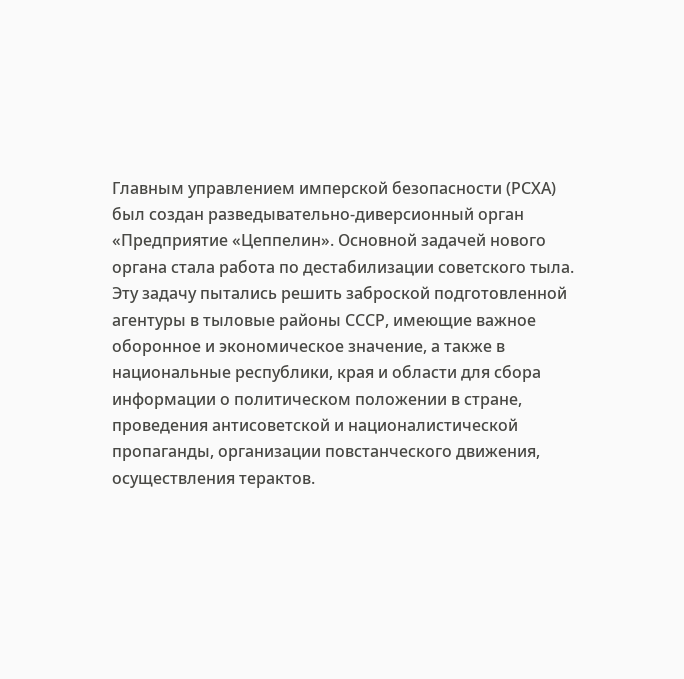Главным управлением имперской безопасности (РСХА) был создан разведывательно-диверсионный орган «Предприятие «Цеппелин». Основной задачей нового органа стала работа по дестабилизации советского тыла. Эту задачу пытались решить заброской подготовленной агентуры в тыловые районы СССР, имеющие важное оборонное и экономическое значение, а также в национальные республики, края и области для сбора информации о политическом положении в стране, проведения антисоветской и националистической пропаганды, организации повстанческого движения, осуществления терактов.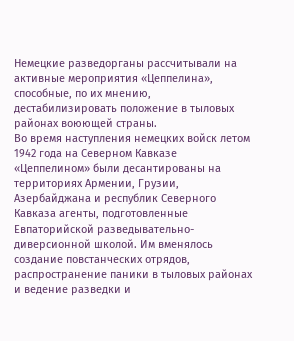Немецкие разведорганы рассчитывали на активные мероприятия «Цеппелина», способные, по их мнению, дестабилизировать положение в тыловых районах воюющей страны.
Во время наступления немецких войск летом 1942 года на Северном Кавказе «Цеппелином» были десантированы на территориях Армении, Грузии, Азербайджана и республик Северного Кавказа агенты, подготовленные Евпаторийской разведывательно-диверсионной школой. Им вменялось создание повстанческих отрядов, распространение паники в тыловых районах и ведение разведки и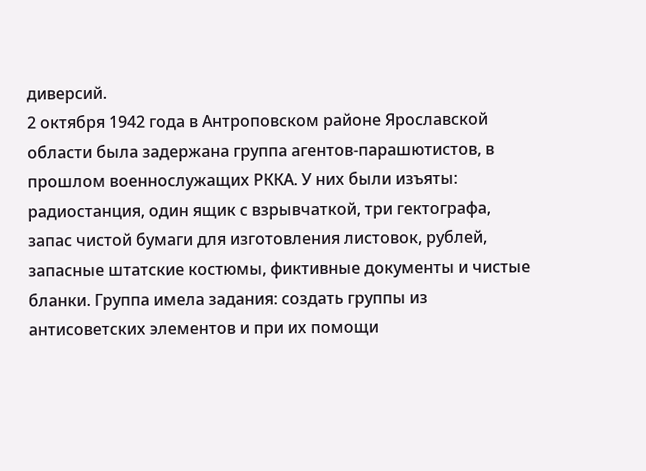диверсий.
2 октября 1942 года в Антроповском районе Ярославской области была задержана группа агентов-парашютистов, в прошлом военнослужащих РККА. У них были изъяты: радиостанция, один ящик с взрывчаткой, три гектографа, запас чистой бумаги для изготовления листовок, рублей, запасные штатские костюмы, фиктивные документы и чистые бланки. Группа имела задания: создать группы из антисоветских элементов и при их помощи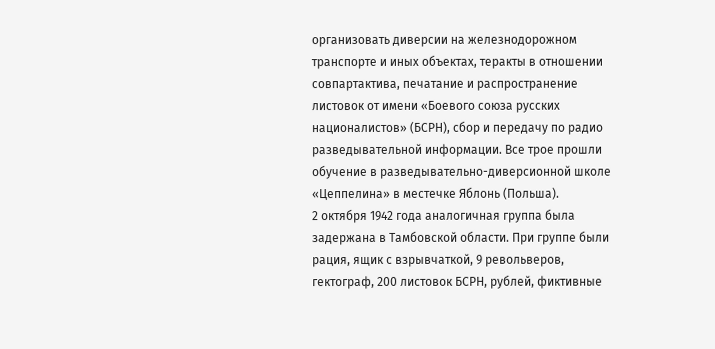организовать диверсии на железнодорожном транспорте и иных объектах, теракты в отношении совпартактива, печатание и распространение листовок от имени «Боевого союза русских националистов» (БСРН), сбор и передачу по радио разведывательной информации. Все трое прошли обучение в разведывательно-диверсионной школе «Цеппелина» в местечке Яблонь (Польша).
2 октября 1942 года аналогичная группа была задержана в Тамбовской области. При группе были рация, ящик с взрывчаткой, 9 револьверов, гектограф, 200 листовок БСРН, рублей, фиктивные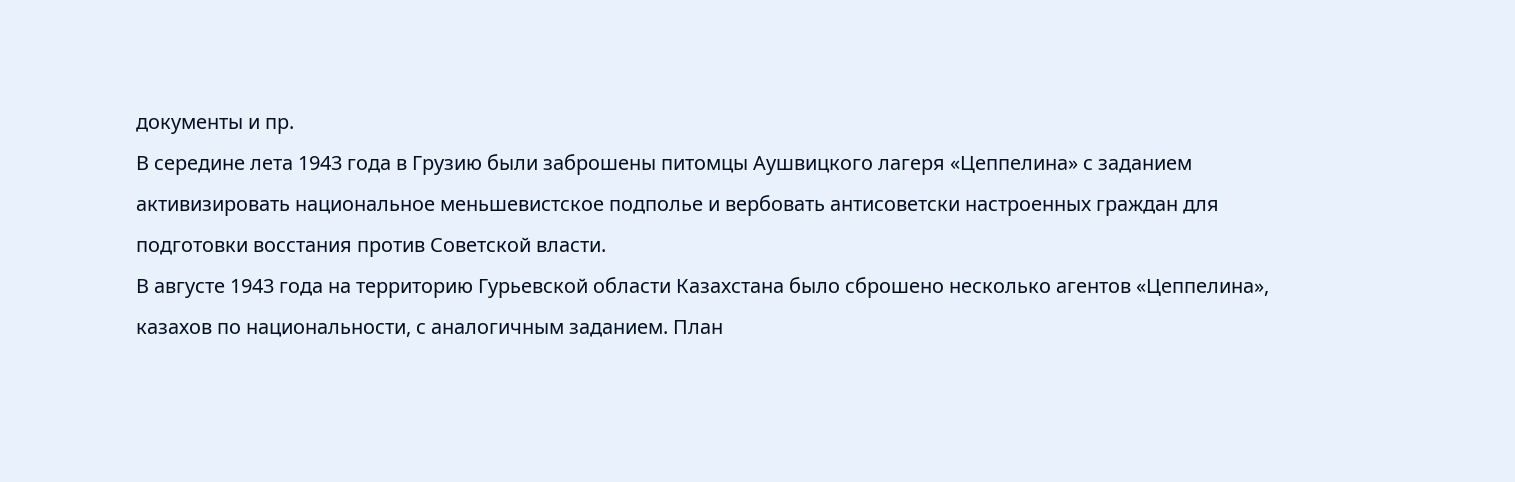документы и пр.
В середине лета 1943 года в Грузию были заброшены питомцы Аушвицкого лагеря «Цеппелина» с заданием активизировать национальное меньшевистское подполье и вербовать антисоветски настроенных граждан для подготовки восстания против Советской власти.
В августе 1943 года на территорию Гурьевской области Казахстана было сброшено несколько агентов «Цеппелина», казахов по национальности, с аналогичным заданием. План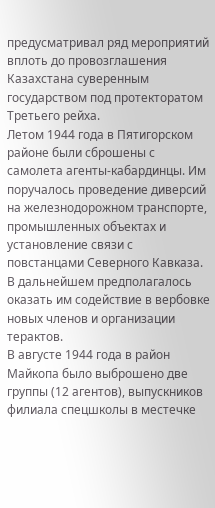предусматривал ряд мероприятий вплоть до провозглашения Казахстана суверенным государством под протекторатом Третьего рейха.
Летом 1944 года в Пятигорском районе были сброшены с самолета агенты-кабардинцы. Им поручалось проведение диверсий на железнодорожном транспорте, промышленных объектах и установление связи с повстанцами Северного Кавказа. В дальнейшем предполагалось оказать им содействие в вербовке новых членов и организации терактов.
В августе 1944 года в район Майкопа было выброшено две группы (12 агентов), выпускников филиала спецшколы в местечке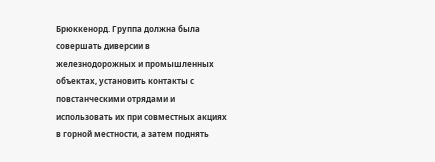Брюккенорд. Группа должна была совершать диверсии в железнодорожных и промышленных объектах, установить контакты с повстанческими отрядами и использовать их при совместных акциях в горной местности, а затем поднять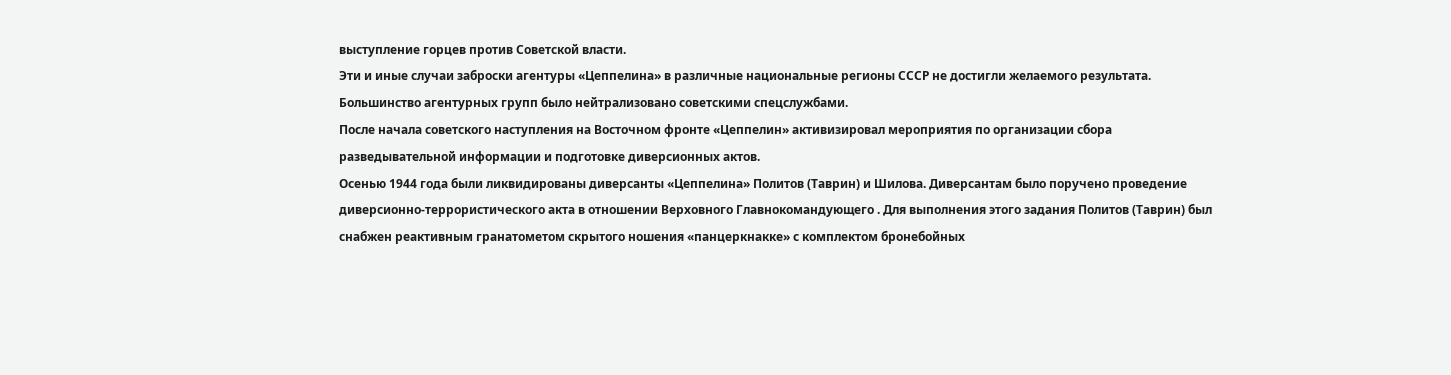выступление горцев против Советской власти.
Эти и иные случаи заброски агентуры «Цеппелина» в различные национальные регионы СССР не достигли желаемого результата. Большинство агентурных групп было нейтрализовано советскими спецслужбами.
После начала советского наступления на Восточном фронте «Цеппелин» активизировал мероприятия по организации сбора разведывательной информации и подготовке диверсионных актов.
Осенью 1944 года были ликвидированы диверсанты «Цеппелина» Политов (Таврин) и Шилова. Диверсантам было поручено проведение диверсионно-террористического акта в отношении Верховного Главнокомандующего . Для выполнения этого задания Политов (Таврин) был снабжен реактивным гранатометом скрытого ношения «панцеркнакке» с комплектом бронебойных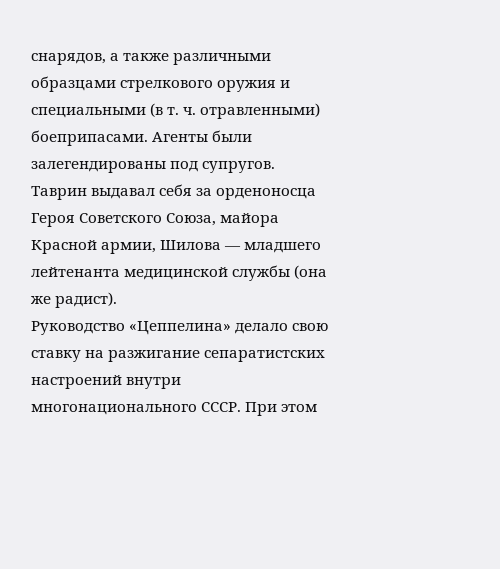снарядов, а также различными образцами стрелкового оружия и специальными (в т. ч. отравленными) боеприпасами. Агенты были залегендированы под супругов. Таврин выдавал себя за орденоносца Героя Советского Союза, майора Красной армии, Шилова — младшего лейтенанта медицинской службы (она же радист).
Руководство «Цеппелина» делало свою ставку на разжигание сепаратистских настроений внутри многонационального СССР. При этом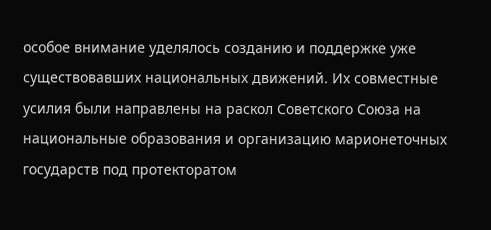особое внимание уделялось созданию и поддержке уже существовавших национальных движений. Их совместные усилия были направлены на раскол Советского Союза на национальные образования и организацию марионеточных государств под протекторатом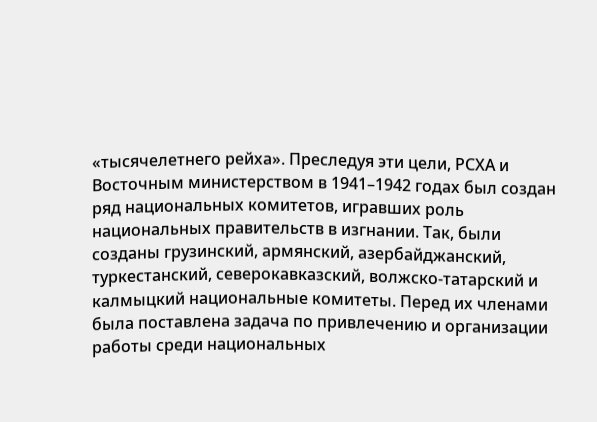«тысячелетнего рейха». Преследуя эти цели, РСХА и Восточным министерством в 1941–1942 годах был создан ряд национальных комитетов, игравших роль национальных правительств в изгнании. Так, были созданы грузинский, армянский, азербайджанский, туркестанский, северокавказский, волжско-татарский и калмыцкий национальные комитеты. Перед их членами была поставлена задача по привлечению и организации работы среди национальных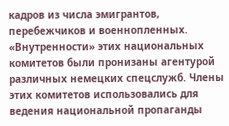кадров из числа эмигрантов, перебежчиков и военнопленных. «Внутренности» этих национальных комитетов были пронизаны агентурой различных немецких спецслужб. Члены этих комитетов использовались для ведения национальной пропаганды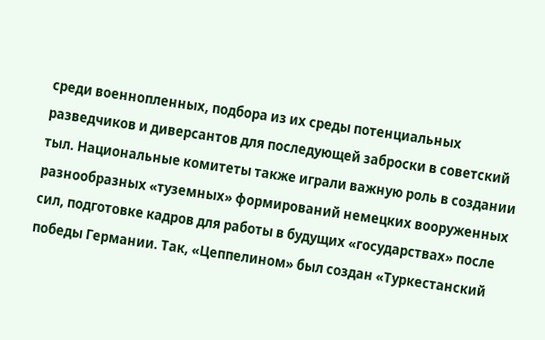среди военнопленных, подбора из их среды потенциальных разведчиков и диверсантов для последующей заброски в советский тыл. Национальные комитеты также играли важную роль в создании разнообразных «туземных» формирований немецких вооруженных сил, подготовке кадров для работы в будущих «государствах» после победы Германии. Так, «Цеппелином» был создан «Туркестанский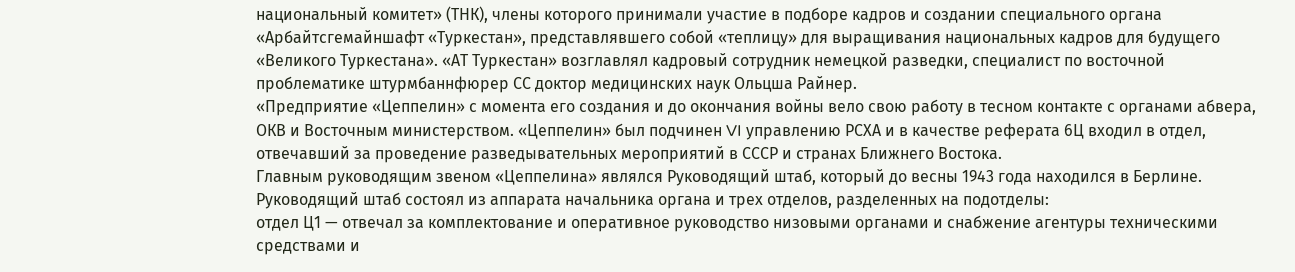национальный комитет» (ТНК), члены которого принимали участие в подборе кадров и создании специального органа «Арбайтсгемайншафт «Туркестан», представлявшего собой «теплицу» для выращивания национальных кадров для будущего «Великого Туркестана». «АТ Туркестан» возглавлял кадровый сотрудник немецкой разведки, специалист по восточной проблематике штурмбаннфюрер СС доктор медицинских наук Ольцша Райнер.
«Предприятие «Цеппелин» с момента его создания и до окончания войны вело свою работу в тесном контакте с органами абвера, ОКВ и Восточным министерством. «Цеппелин» был подчинен VI управлению РСХА и в качестве реферата 6Ц входил в отдел, отвечавший за проведение разведывательных мероприятий в СССР и странах Ближнего Востока.
Главным руководящим звеном «Цеппелина» являлся Руководящий штаб, который до весны 1943 года находился в Берлине.
Руководящий штаб состоял из аппарата начальника органа и трех отделов, разделенных на подотделы:
отдел Ц1 — отвечал за комплектование и оперативное руководство низовыми органами и снабжение агентуры техническими средствами и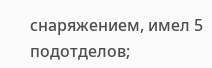снаряжением, имел 5 подотделов;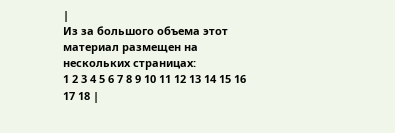|
Из за большого объема этот материал размещен на нескольких страницах:
1 2 3 4 5 6 7 8 9 10 11 12 13 14 15 16 17 18 |